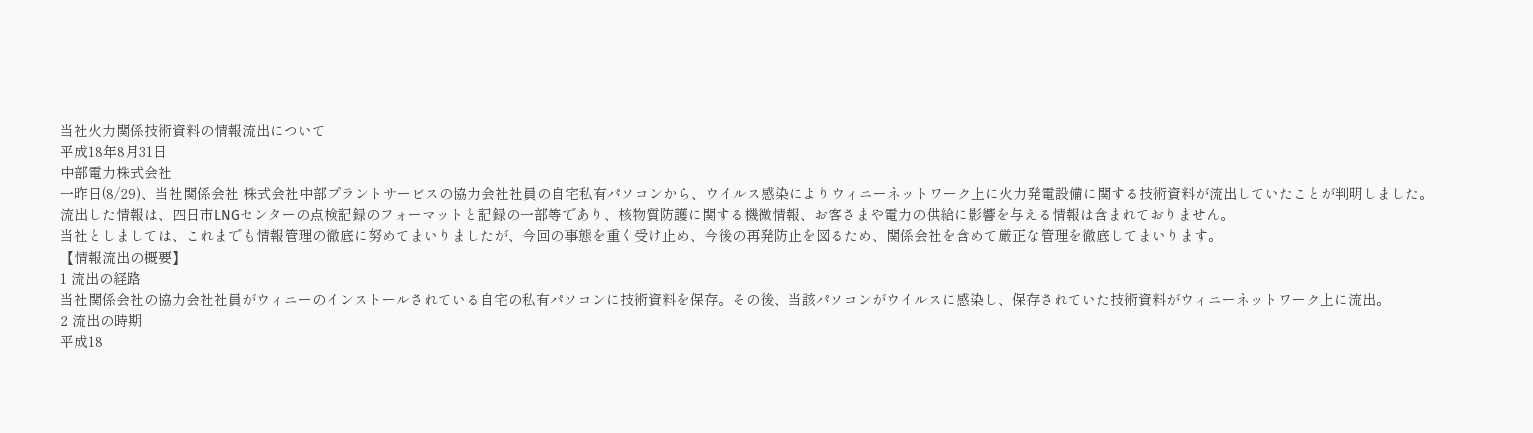当社火力関係技術資料の情報流出について
平成18年8月31日
中部電力株式会社
一昨日(8/29)、当社関係会社 株式会社中部プラントサービスの協力会社社員の自宅私有パソコンから、ウイルス感染によりウィニーネットワーク上に火力発電設備に関する技術資料が流出していたことが判明しました。
流出した情報は、四日市LNGセンターの点検記録のフォーマットと記録の一部等であり、核物質防護に関する機微情報、お客さまや電力の供給に影響を与える情報は含まれておりません。
当社としましては、これまでも情報管理の徹底に努めてまいりましたが、今回の事態を重く受け止め、今後の再発防止を図るため、関係会社を含めて厳正な管理を徹底してまいります。
【情報流出の概要】
1 流出の経路
当社関係会社の協力会社社員がウィニーのインストールされている自宅の私有パソコンに技術資料を保存。その後、当該パソコンがウイルスに感染し、保存されていた技術資料がウィニーネットワーク上に流出。
2 流出の時期
平成18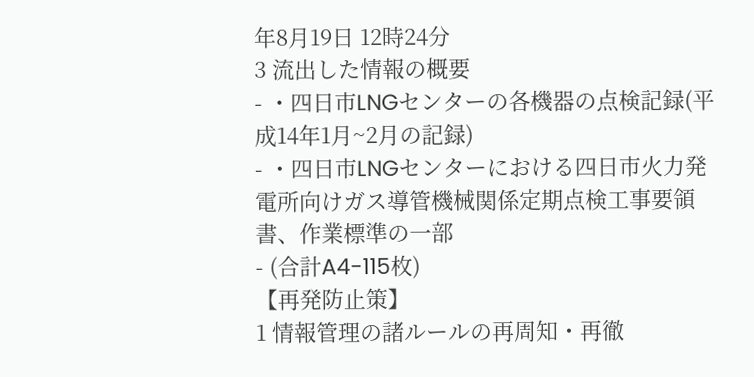年8月19日 12時24分
3 流出した情報の概要
- ・四日市LNGセンターの各機器の点検記録(平成14年1月~2月の記録)
- ・四日市LNGセンターにおける四日市火力発電所向けガス導管機械関係定期点検工事要領書、作業標準の一部
- (合計A4-115枚)
【再発防止策】
1 情報管理の諸ルールの再周知・再徹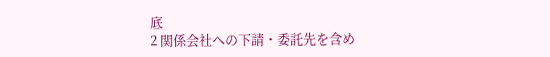底
2 関係会社への下請・委託先を含め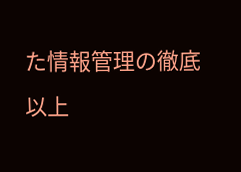た情報管理の徹底
以上